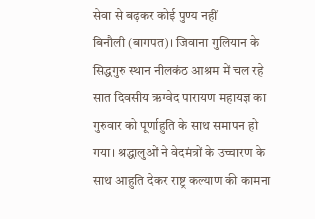सेवा से बढ़कर कोई पुण्य नहीं
बिनौली (बागपत)। जिवाना गुलियान के सिद्धगुरु स्थान नीलकंठ आश्रम में चल रहे सात दिवसीय ऋग्वेद पारायण महायज्ञ का गुरुवार को पूर्णाहुति के साथ समापन हो गया। श्रद्धालुओं ने वेदमंत्रों के उच्चारण के साथ आहुति देकर राष्ट्र कल्याण की कामना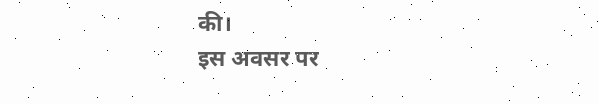की।
इस अवसर पर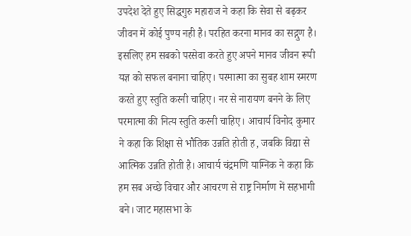उपदेश देते हुए सिद्धगुरु महाराज ने कहा कि सेवा से बढ़कर जीवन में कोई पुण्य नही है। परहित करना मानव का सद्गुण है। इसलिए हम सबको परसेवा करते हुए अपने मानव जीवन रूपी यज्ञ को सफल बनाना चाहिए। परमात्मा का सुबह शाम स्मरण करते हुए स्तुति करनी चाहिए। नर से नारायण बनने के लिए परमात्मा की नित्य स्तुति करनी चाहिए। आचार्य विनोद कुमार ने कहा कि शिक्षा से भौतिक उन्नति होती ह, जबकि विद्या से आत्मिक उन्नति होती है। आचार्य चंद्रमणि याग्निक ने कहा कि हम सब अच्छे विचार और आचरण से राष्ट्र निर्माण में सहभागी बने। जाट महासभा के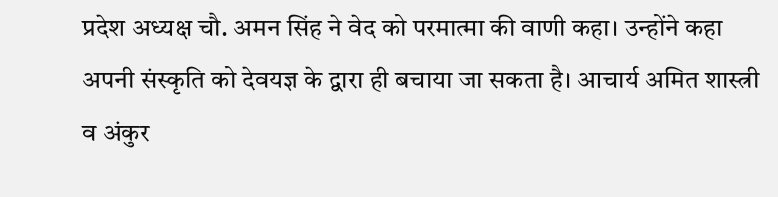प्रदेश अध्यक्ष चौ. अमन सिंह ने वेद को परमात्मा की वाणी कहा। उन्होंने कहा अपनी संस्कृति को देवयज्ञ के द्वारा ही बचाया जा सकता है। आचार्य अमित शास्त्री व अंकुर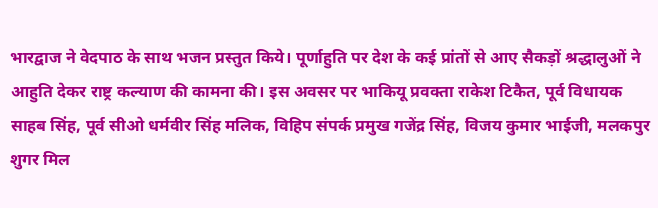भारद्वाज ने वेदपाठ के साथ भजन प्रस्तुत किये। पूर्णाहुति पर देश के कई प्रांतों से आए सैकड़ों श्रद्धालुओं ने आहुति देकर राष्ट्र कल्याण की कामना की। इस अवसर पर भाकियू प्रवक्ता राकेश टिकैत, पूर्व विधायक साहब सिंह, पूर्व सीओ धर्मवीर सिंह मलिक, विहिप संपर्क प्रमुख गजेंद्र सिंह, विजय कुमार भाईजी, मलकपुर शुगर मिल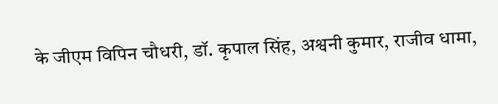के जीएम विपिन चौधरी, डॉ. कृपाल सिंह, अश्वनी कुमार, राजीव धामा,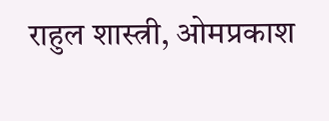राहुल शास्त्री, ओमप्रकाश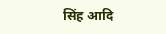सिंह आदि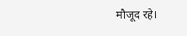मौजूद रहे।